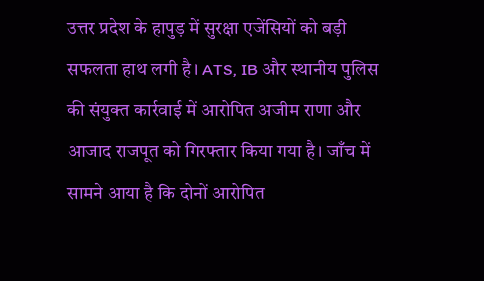उत्तर प्रदेश के हापुड़ में सुरक्षा एजेंसियों को बड़ी सफलता हाथ लगी है। ATS, IB और स्थानीय पुलिस की संयुक्त कार्रवाई में आरोपित अजीम राणा और आजाद राजपूत को गिरफ्तार किया गया है। जाँच में सामने आया है कि दोनों आरोपित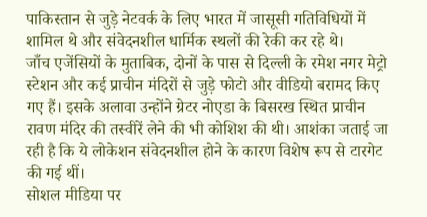पाकिस्तान से जुड़े नेटवर्क के लिए भारत में जासूसी गतिविधियों में शामिल थे और संवेदनशील धार्मिक स्थलों की रेकी कर रहे थे।
जाँच एजेंसियों के मुताबिक, दोनों के पास से दिल्ली के रमेश नगर मेट्रो स्टेशन और कई प्राचीन मंदिरों से जुड़े फोटो और वीडियो बरामद किए गए हैं। इसके अलावा उन्होंने ग्रेटर नोएडा के बिसरख स्थित प्राचीन रावण मंदिर की तस्वीरें लेने की भी कोशिश की थी। आशंका जताई जा रही है कि ये लोकेशन संवेदनशील होने के कारण विशेष रूप से टारगेट की गई थीं।
सोशल मीडिया पर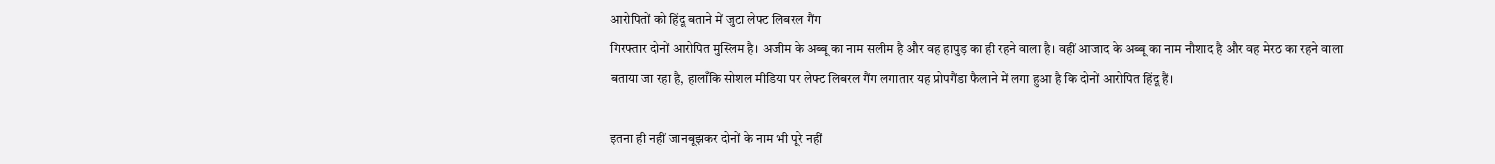आरोपितों को हिंदू बताने में जुटा लेफ्ट लिबरल गैंग
गिरफ्तार दोनों आरोपित मुस्लिम है। अजीम के अब्बू का नाम सलीम है और वह हापुड़ का ही रहने वाला है। वहीं आजाद के अब्बू का नाम नौशाद है और वह मेरठ का रहने वाला बताया जा रहा है, हालाँकि सोशल मीडिया पर लेफ्ट लिबरल गैंग लगातार यह प्रोपगैंडा फैलाने में लगा हुआ है कि दोनों आरोपित हिंदू हैं।

इतना ही नहीं जानबूझकर दोनों के नाम भी पूरे नहीं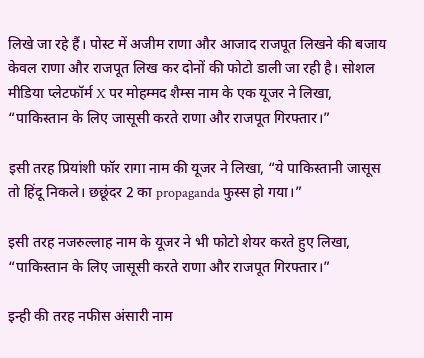लिखे जा रहे हैं। पोस्ट में अजीम राणा और आजाद राजपूत लिखने की बजाय केवल राणा और राजपूत लिख कर दोनों की फोटो डाली जा रही है। सोशल मीडिया प्लेटफॉर्म X पर मोहम्मद शैम्स नाम के एक यूजर ने लिखा, “पाकिस्तान के लिए जासूसी करते राणा और राजपूत गिरफ्तार।”

इसी तरह प्रियांशी फॉर रागा नाम की यूजर ने लिखा, “ये पाकिस्तानी जासूस तो हिंदू निकले। छछूंदर 2 का propaganda फुस्स हो गया।”

इसी तरह नजरुल्लाह नाम के यूजर ने भी फोटो शेयर करते हुए लिखा, “पाकिस्तान के लिए जासूसी करते राणा और राजपूत गिरफ्तार।”

इन्ही की तरह नफीस अंसारी नाम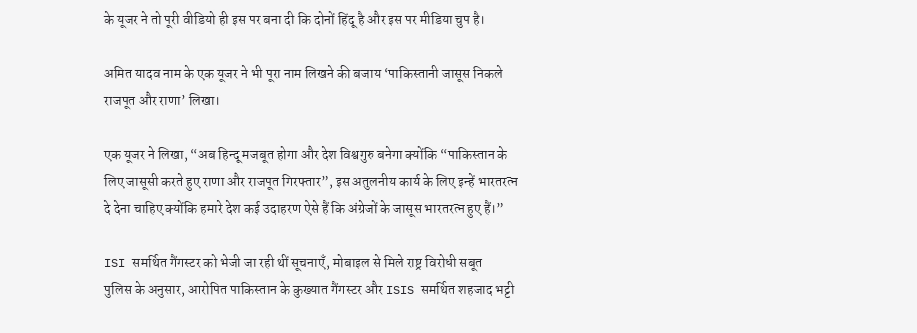के यूजर ने तो पूरी वीडियो ही इस पर बना दी कि दोनों हिंदू है और इस पर मीडिया चुप है।

अमित यादव नाम के एक यूजर ने भी पूरा नाम लिखने की बजाय ‘पाकिस्तानी जासूस निकले राजपूत और राणा’ लिखा।

एक यूजर ने लिखा, “अब हिन्दू मजबूत होगा और देश विश्वगुरु बनेगा क्योंकि “पाकिस्तान के लिए जासूसी करते हुए राणा और राजपूत गिरफ्तार”, इस अतुलनीय कार्य के लिए इन्हें भारतरत्न दे देना चाहिए क्योंकि हमारे देश कई उदाहरण ऐसे हैं कि अंग्रेजों के जासूस भारतरत्न हुए हैं।”

ISI समर्थित गैंगस्टर को भेजी जा रही थीं सूचनाएँ, मोबाइल से मिले राष्ट्र विरोधी सबूत
पुलिस के अनुसार, आरोपित पाकिस्तान के कुख्यात गैंगस्टर और ISIS समर्थित शहजाद भट्टी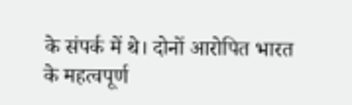के संपर्क में थे। दोनों आरोपित भारत के महत्वपूर्ण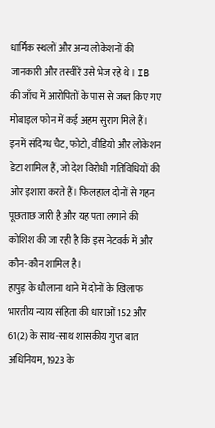धार्मिक स्थलों और अन्य लोकेशनों की जानकारी और तस्वीरें उसे भेज रहे थे। IB की जाँच में आरोपितों के पास से जब्त किए गए मोबाइल फोन में कई अहम सुराग मिले हैं।
इनमें संदिग्ध चैट, फोटो, वीडियो और लोकेशन डेटा शामिल हैं, जो देश विरोधी गतिविधियों की ओर इशारा करते हैं। फिलहाल दोनों से गहन पूछताछ जारी है और यह पता लगाने की कोशिश की जा रही है कि इस नेटवर्क में और कौन-कौन शामिल है।
हापुड़ के धौलाना थाने में दोनों के खिलाफ भारतीय न्याय संहिता की धाराओं 152 और 61(2) के साथ-साथ शासकीय गुप्त बात अधिनियम, 1923 के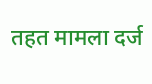तहत मामला दर्ज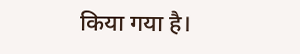किया गया है।